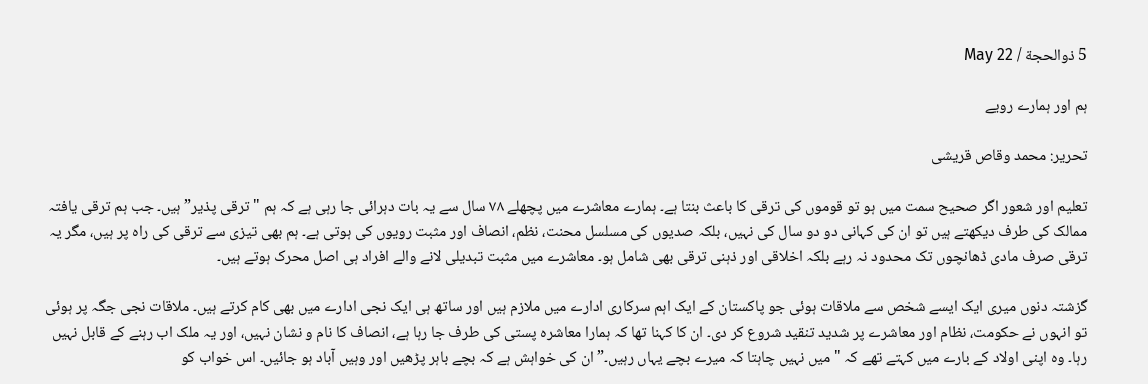5 ذوالحجة / May 22

ہم اور ہمارے رویے

تحریر: محمد وقاص قریشی

تعلیم اور شعور اگر صحیح سمت میں ہو تو قوموں کی ترقی کا باعث بنتا ہے۔ ہمارے معاشرے میں پچھلے ۷۸ سال سے یہ بات دہرائی جا رہی ہے کہ ہم "ترقی پذیر” ہیں۔ جب ہم ترقی یافتہ ممالک کی طرف دیکھتے ہیں تو ان کی کہانی دو دو سال کی نہیں، بلکہ صدیوں کی مسلسل محنت، نظم، انصاف اور مثبت رویوں کی ہوتی ہے۔ ہم بھی تیزی سے ترقی کی راہ پر ہیں، مگر یہ ترقی صرف مادی ڈھانچوں تک محدود نہ رہے بلکہ اخلاقی اور ذہنی ترقی بھی شامل ہو۔ معاشرے میں مثبت تبدیلی لانے والے افراد ہی اصل محرک ہوتے ہیں۔

گزشتہ دنوں میری ایک ایسے شخص سے ملاقات ہوئی جو پاکستان کے ایک اہم سرکاری ادارے میں ملازم ہیں اور ساتھ ہی ایک نجی ادارے میں بھی کام کرتے ہیں۔ ملاقات نجی جگہ پر ہوئی تو انہوں نے حکومت، نظام اور معاشرے پر شدید تنقید شروع کر دی۔ ان کا کہنا تھا کہ ہمارا معاشرہ پستی کی طرف جا رہا ہے، انصاف کا نام و نشان نہیں، اور یہ ملک اب رہنے کے قابل نہیں رہا۔ وہ اپنی اولاد کے بارے میں کہتے تھے کہ "میں نہیں چاہتا کہ میرے بچے یہاں رہیں۔” ان کی خواہش ہے کہ بچے باہر پڑھیں اور وہیں آباد ہو جائیں۔ اس خواب کو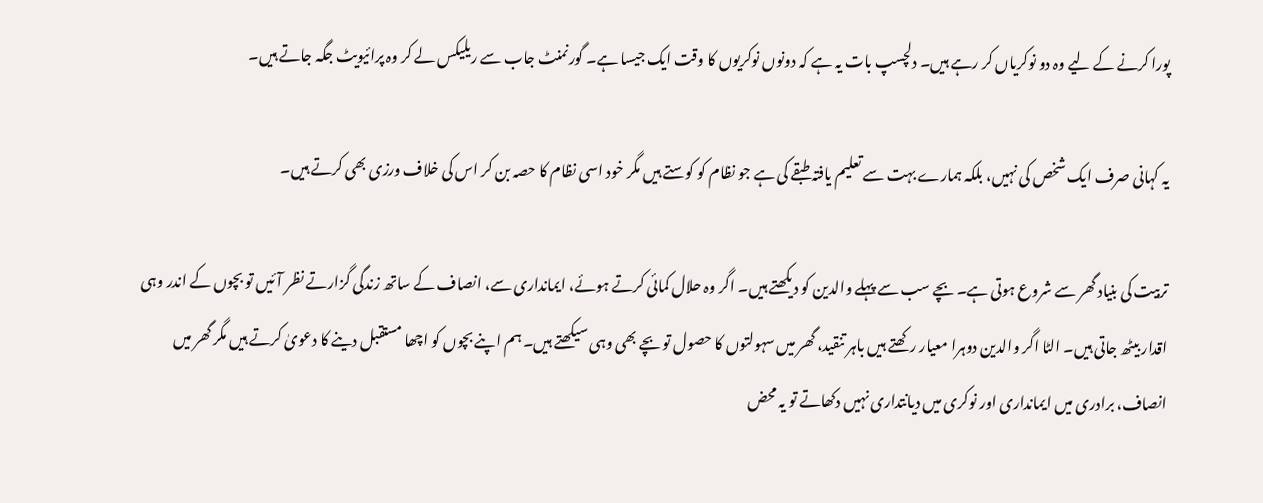پورا کرنے کے لیے وہ دو نوکریاں کر رہے ہیں۔ دلچسپ بات یہ ہے کہ دونوں نوکریوں کا وقت ایک جیسا ہے۔ گورنمنٹ جاب سے ریلیکس لے کر وہ پرائیویٹ جگہ جاتے ہیں۔

یہ کہانی صرف ایک شخص کی نہیں، بلکہ ہمارے بہت سے تعلیم یافتہ طبقے کی ہے جو نظام کو کوستے ہیں مگر خود اسی نظام کا حصہ بن کر اس کی خلاف ورزی بھی کرتے ہیں۔

تربیت کی بنیاد گھر سے شروع ہوتی ہے۔ بچے سب سے پہلے والدین کو دیکھتے ہیں۔ اگر وہ حلال کمائی کرتے ہوئے، ایمانداری سے، انصاف کے ساتھ زندگی گزارتے نظر آئیں تو بچوں کے اندر وہی اقدار بیٹھ جاتی ہیں۔ الٹا اگر والدین دوہرا معیار رکھتے ہیں باہر تنقید، گھر میں سہولتوں کا حصول تو بچے بھی وہی سیکھتے ہیں۔ ہم اپنے بچوں کو اچھا مستقبل دینے کا دعویٰ کرتے ہیں مگر گھر میں انصاف، برادری میں ایمانداری اور نوکری میں دیانتداری نہیں دکھاتے تو یہ محض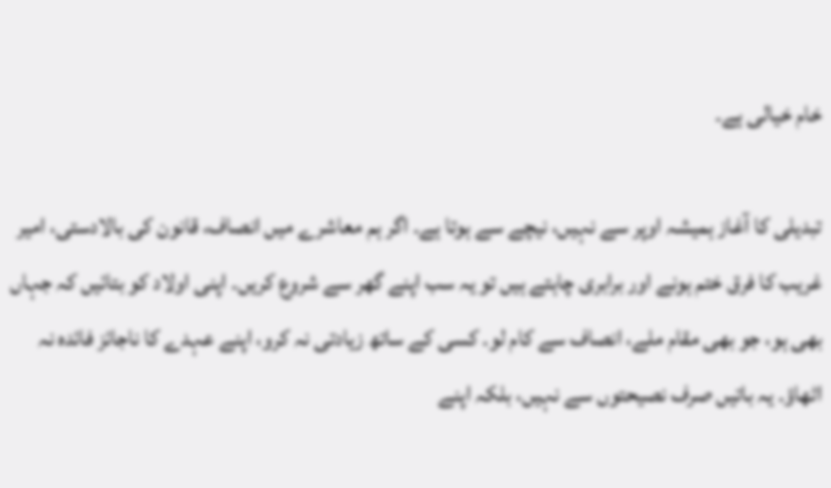خام خیالی ہے۔

تبدیلی کا آغاز ہمیشہ اوپر سے نہیں، نیچے سے ہوتا ہے۔ اگر ہم معاشرے میں انصاف، قانون کی بالادستی، امیر غریب کا فرق ختم ہونے اور برابری چاہتے ہیں تو یہ سب اپنے گھر سے شروع کریں۔ اپنی اولاد کو بتائیں کہ جہاں بھی ہو، جو بھی مقام ملے، انصاف سے کام لو۔ کسی کے ساتھ زیادتی نہ کرو، اپنے عہدے کا ناجائز فائدہ نہ اٹھاؤ۔ یہ باتیں صرف نصیحتوں سے نہیں، بلکہ اپنے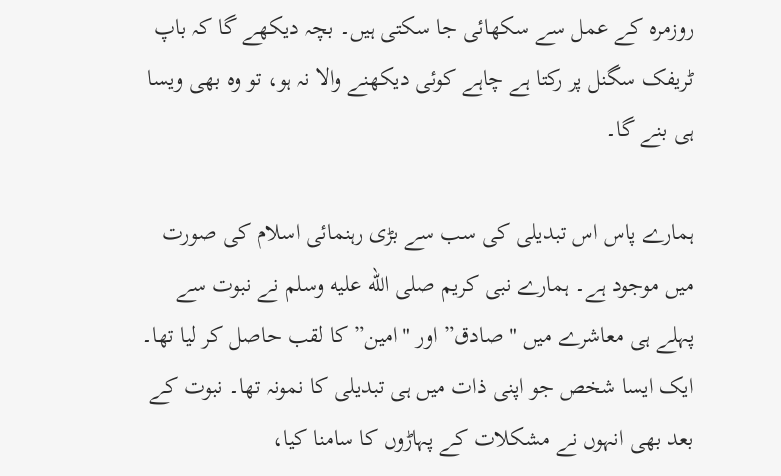روزمرہ کے عمل سے سکھائی جا سکتی ہیں۔ بچہ دیکھے گا کہ باپ ٹریفک سگنل پر رکتا ہے چاہے کوئی دیکھنے والا نہ ہو، تو وہ بھی ویسا ہی بنے گا۔

ہمارے پاس اس تبدیلی کی سب سے بڑی رہنمائی اسلام کی صورت میں موجود ہے۔ ہمارے نبی کریم صلى الله عليه وسلم نے نبوت سے پہلے ہی معاشرے میں "صادق” اور "امین” کا لقب حاصل کر لیا تھا۔ ایک ایسا شخص جو اپنی ذات میں ہی تبدیلی کا نمونہ تھا۔ نبوت کے بعد بھی انہوں نے مشکلات کے پہاڑوں کا سامنا کیا،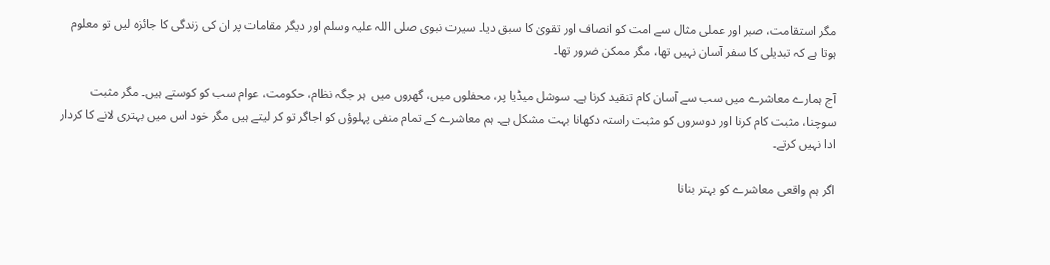مگر استقامت، صبر اور عملی مثال سے امت کو انصاف اور تقویٰ کا سبق دیا۔ سیرت نبوی صلی اللہ علیہ وسلم اور دیگر مقامات پر ان کی زندگی کا جائزہ لیں تو معلوم ہوتا ہے کہ تبدیلی کا سفر آسان نہیں تھا، مگر ممکن ضرور تھا۔

آج ہمارے معاشرے میں سب سے آسان کام تنقید کرنا ہے۔ سوشل میڈیا پر، محفلوں میں، گھروں میں  ہر جگہ نظام، حکومت، عوام سب کو کوستے ہیں۔ مگر مثبت سوچنا، مثبت کام کرنا اور دوسروں کو مثبت راستہ دکھانا بہت مشکل ہے۔ ہم معاشرے کے تمام منفی پہلوؤں کو اجاگر تو کر لیتے ہیں مگر خود اس میں بہتری لانے کا کردار ادا نہیں کرتے۔

اگر ہم واقعی معاشرے کو بہتر بنانا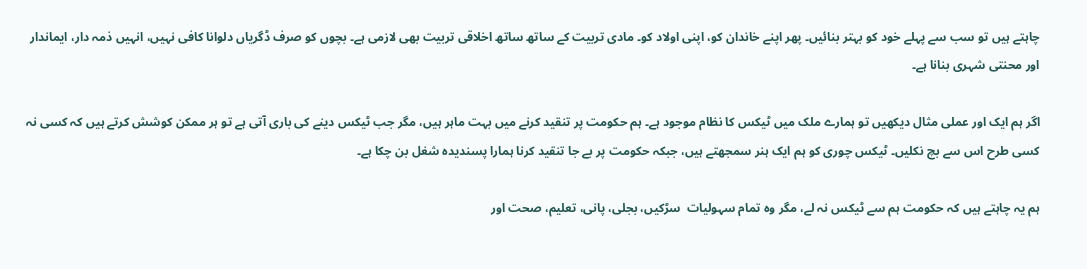چاہتے ہیں تو سب سے پہلے خود کو بہتر بنائیں۔ پھر اپنے خاندان کو، اپنی اولاد کو۔ مادی تربیت کے ساتھ ساتھ اخلاقی تربیت بھی لازمی ہے۔ بچوں کو صرف ڈگریاں دلوانا کافی نہیں، انہیں ذمہ دار، ایماندار اور محنتی شہری بنانا ہے۔

اگر ہم ایک اور عملی مثال دیکھیں تو ہمارے ملک میں ٹیکس کا نظام موجود ہے۔ ہم حکومت پر تنقید کرنے میں بہت ماہر ہیں، مگر جب ٹیکس دینے کی باری آتی ہے تو ہر ممکن کوشش کرتے ہیں کہ کسی نہ کسی طرح اس سے بچ نکلیں۔ ٹیکس چوری کو ہم ایک ہنر سمجھتے ہیں، جبکہ حکومت پر بے جا تنقید کرنا ہمارا پسندیدہ شغل بن چکا ہے۔

ہم یہ چاہتے ہیں کہ حکومت ہم سے ٹیکس نہ لے، مگر وہ تمام سہولیات  سڑکیں، بجلی، پانی، تعلیم، صحت اور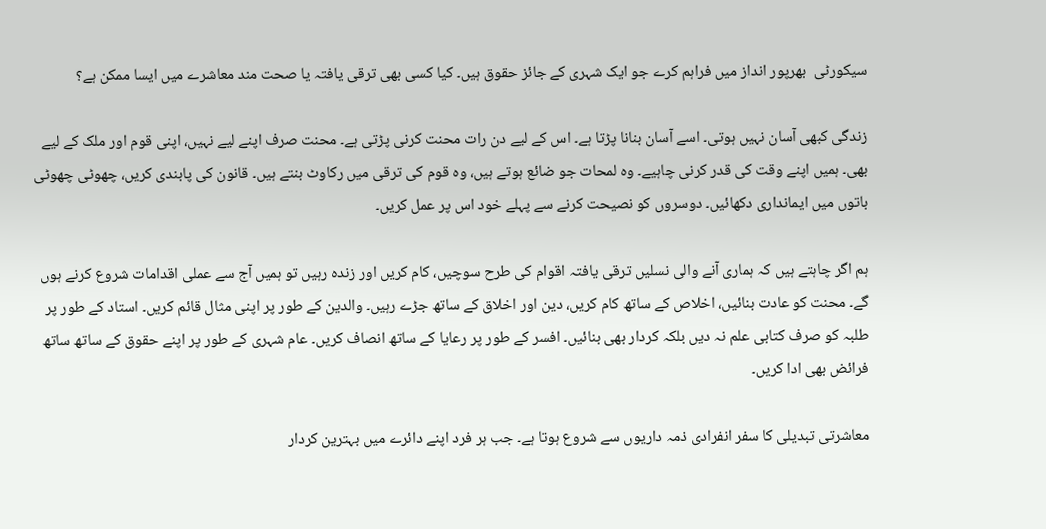سیکورٹی  بھرپور انداز میں فراہم کرے جو ایک شہری کے جائز حقوق ہیں۔ کیا کسی بھی ترقی یافتہ یا صحت مند معاشرے میں ایسا ممکن ہے؟

زندگی کبھی آسان نہیں ہوتی۔ اسے آسان بنانا پڑتا ہے۔ اس کے لیے دن رات محنت کرنی پڑتی ہے۔ محنت صرف اپنے لیے نہیں، اپنی قوم اور ملک کے لیے بھی۔ ہمیں اپنے وقت کی قدر کرنی چاہیے۔ وہ لمحات جو ضائع ہوتے ہیں، وہ قوم کی ترقی میں رکاوٹ بنتے ہیں۔ قانون کی پابندی کریں، چھوٹی چھوٹی باتوں میں ایمانداری دکھائیں۔ دوسروں کو نصیحت کرنے سے پہلے خود اس پر عمل کریں۔

ہم اگر چاہتے ہیں کہ ہماری آنے والی نسلیں ترقی یافتہ اقوام کی طرح سوچیں، کام کریں اور زندہ رہیں تو ہمیں آج سے عملی اقدامات شروع کرنے ہوں گے۔ محنت کو عادت بنائیں، اخلاص کے ساتھ کام کریں، دین اور اخلاق کے ساتھ جڑے رہیں۔ والدین کے طور پر اپنی مثال قائم کریں۔ استاد کے طور پر طلبہ کو صرف کتابی علم نہ دیں بلکہ کردار بھی بنائیں۔ افسر کے طور پر رعایا کے ساتھ انصاف کریں۔ عام شہری کے طور پر اپنے حقوق کے ساتھ ساتھ فرائض بھی ادا کریں۔

معاشرتی تبدیلی کا سفر انفرادی ذمہ داریوں سے شروع ہوتا ہے۔ جب ہر فرد اپنے دائرے میں بہترین کردار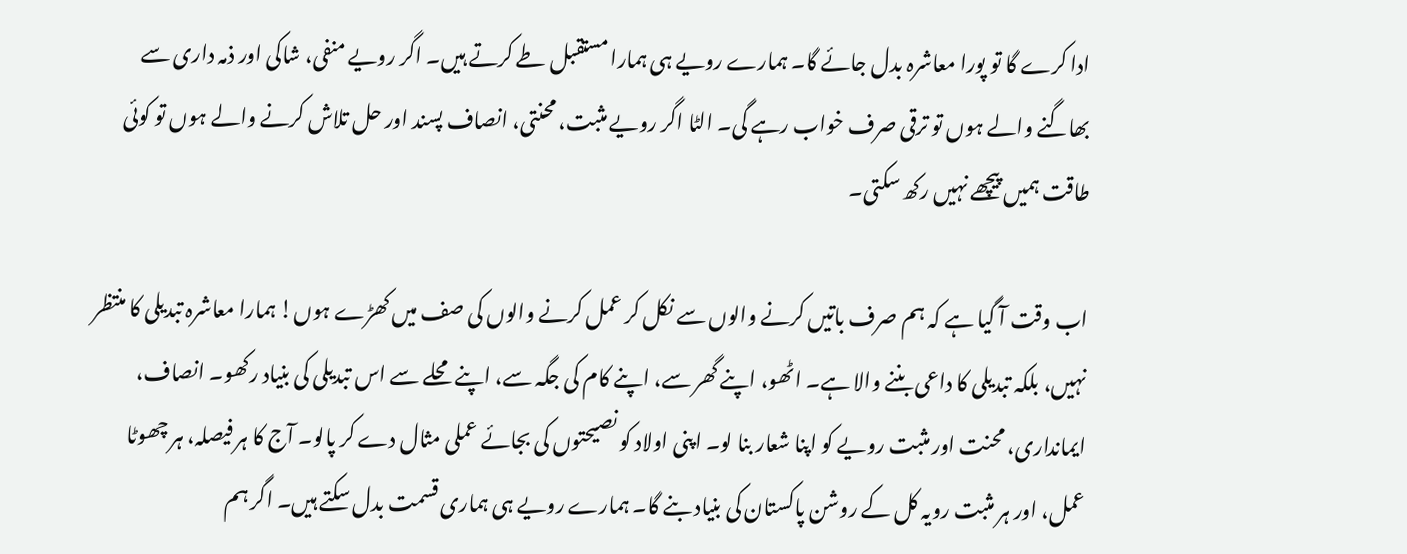ادا کرے گا تو پورا معاشرہ بدل جائے گا۔ ہمارے رویے ہی ہمارا مستقبل طے کرتے ہیں۔ اگر رویے منفی، شاکی اور ذمہ داری سے بھاگنے والے ہوں تو ترقی صرف خواب رہے گی۔ الٹا اگر رویے مثبت، محنتی، انصاف پسند اور حل تلاش کرنے والے ہوں تو کوئی طاقت ہمیں پیچھے نہیں رکھ سکتی۔

اب وقت آ گیا ہے کہ ہم صرف باتیں کرنے والوں سے نکل کر عمل کرنے والوں کی صف میں کھڑے ہوں! ہمارا معاشرہ تبدیلی کا منتظر نہیں، بلکہ تبدیلی کا داعی بننے والا ہے۔ اٹھو، اپنے گھر سے، اپنے کام کی جگہ سے، اپنے محلے سے اس تبدیلی کی بنیاد رکھو۔ انصاف، ایمانداری، محنت اور مثبت رویے کو اپنا شعار بنا لو۔ اپنی اولاد کو نصیحتوں کی بجائے عملی مثال دے کر پالو۔ آج کا ہر فیصلہ، ہر چھوٹا عمل، اور ہر مثبت رویہ کل کے روشن پاکستان کی بنیاد بنے گا۔ ہمارے رویے ہی ہماری قسمت بدل سکتے ہیں۔ اگر ہم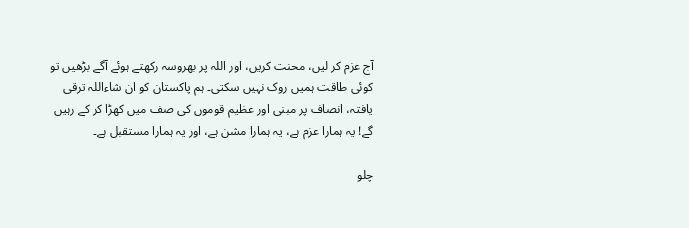آج عزم کر لیں، محنت کریں، اور اللہ پر بھروسہ رکھتے ہوئے آگے بڑھیں تو کوئی طاقت ہمیں روک نہیں سکتی۔ ہم پاکستان کو ان شاءاللہ ترقی یافتہ، انصاف پر مبنی اور عظیم قوموں کی صف میں کھڑا کر کے رہیں گے! یہ ہمارا عزم ہے، یہ ہمارا مشن ہے، اور یہ ہمارا مستقبل ہے۔

چلو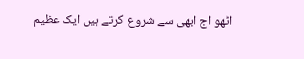اٹھو اج ابھی سے شروع کرتے ہیں ایک عظیم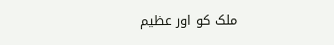ملک کو اور عظیم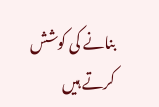بنانے کی کوشش کرتے ہیں